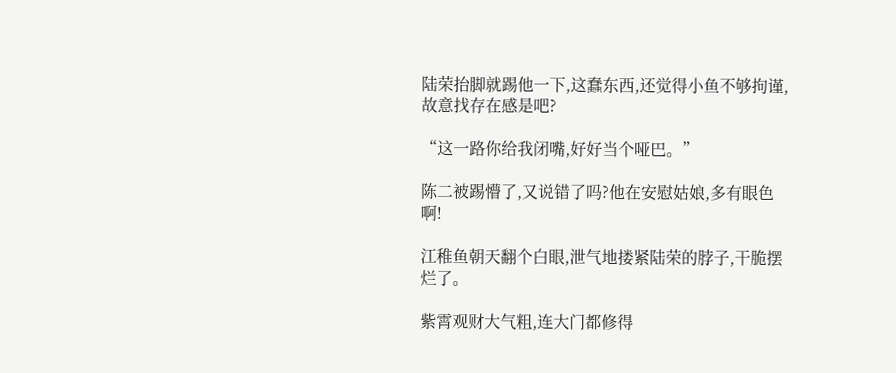陆荣抬脚就踢他一下,这蠢东西,还觉得小鱼不够拘谨,故意找存在感是吧?

“这一路你给我闭嘴,好好当个哑巴。”

陈二被踢懵了,又说错了吗?他在安慰姑娘,多有眼色啊!

江稚鱼朝天翻个白眼,泄气地搂紧陆荣的脖子,干脆摆烂了。

紫霄观财大气粗,连大门都修得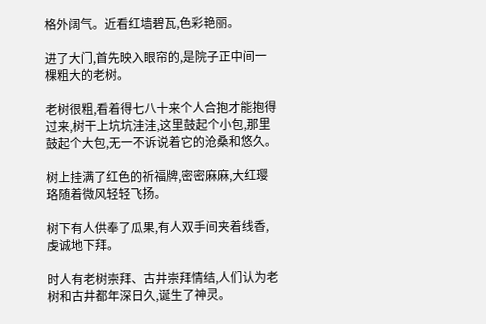格外阔气。近看红墙碧瓦,色彩艳丽。

进了大门,首先映入眼帘的,是院子正中间一棵粗大的老树。

老树很粗,看着得七八十来个人合抱才能抱得过来,树干上坑坑洼洼,这里鼓起个小包,那里鼓起个大包,无一不诉说着它的沧桑和悠久。

树上挂满了红色的祈福牌,密密麻麻,大红璎珞随着微风轻轻飞扬。

树下有人供奉了瓜果,有人双手间夹着线香,虔诚地下拜。

时人有老树崇拜、古井崇拜情结,人们认为老树和古井都年深日久,诞生了神灵。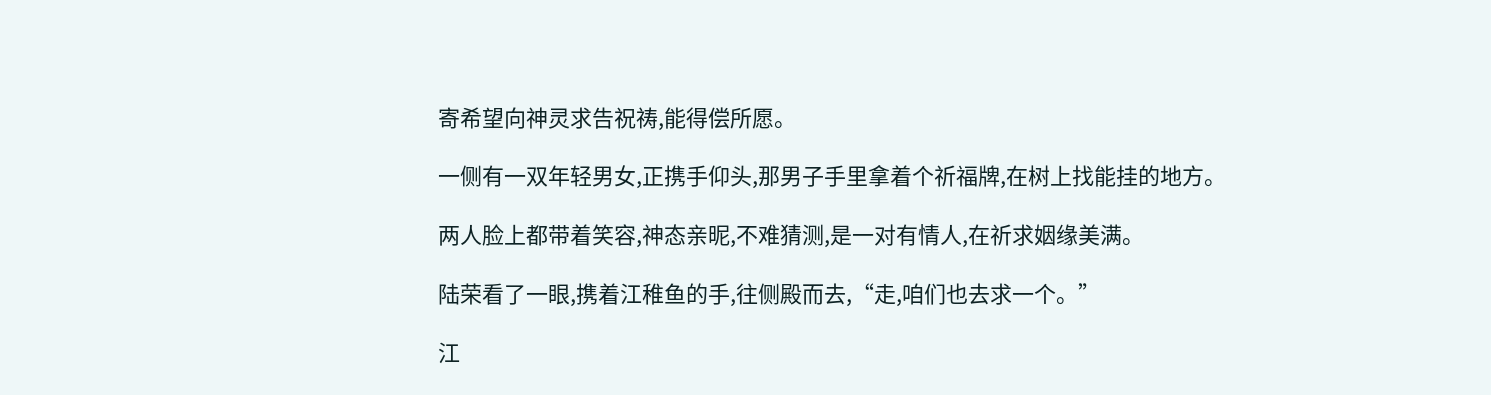寄希望向神灵求告祝祷,能得偿所愿。

一侧有一双年轻男女,正携手仰头,那男子手里拿着个祈福牌,在树上找能挂的地方。

两人脸上都带着笑容,神态亲昵,不难猜测,是一对有情人,在祈求姻缘美满。

陆荣看了一眼,携着江稚鱼的手,往侧殿而去,“走,咱们也去求一个。”

江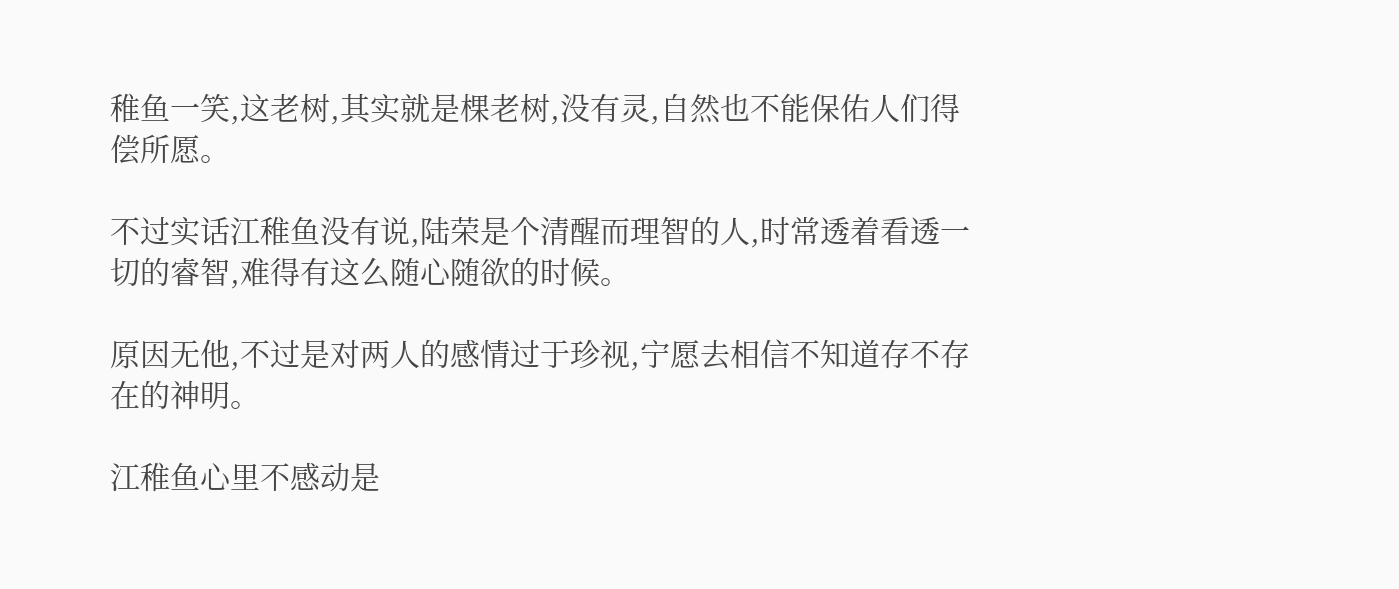稚鱼一笑,这老树,其实就是棵老树,没有灵,自然也不能保佑人们得偿所愿。

不过实话江稚鱼没有说,陆荣是个清醒而理智的人,时常透着看透一切的睿智,难得有这么随心随欲的时候。

原因无他,不过是对两人的感情过于珍视,宁愿去相信不知道存不存在的神明。

江稚鱼心里不感动是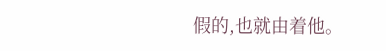假的,也就由着他。